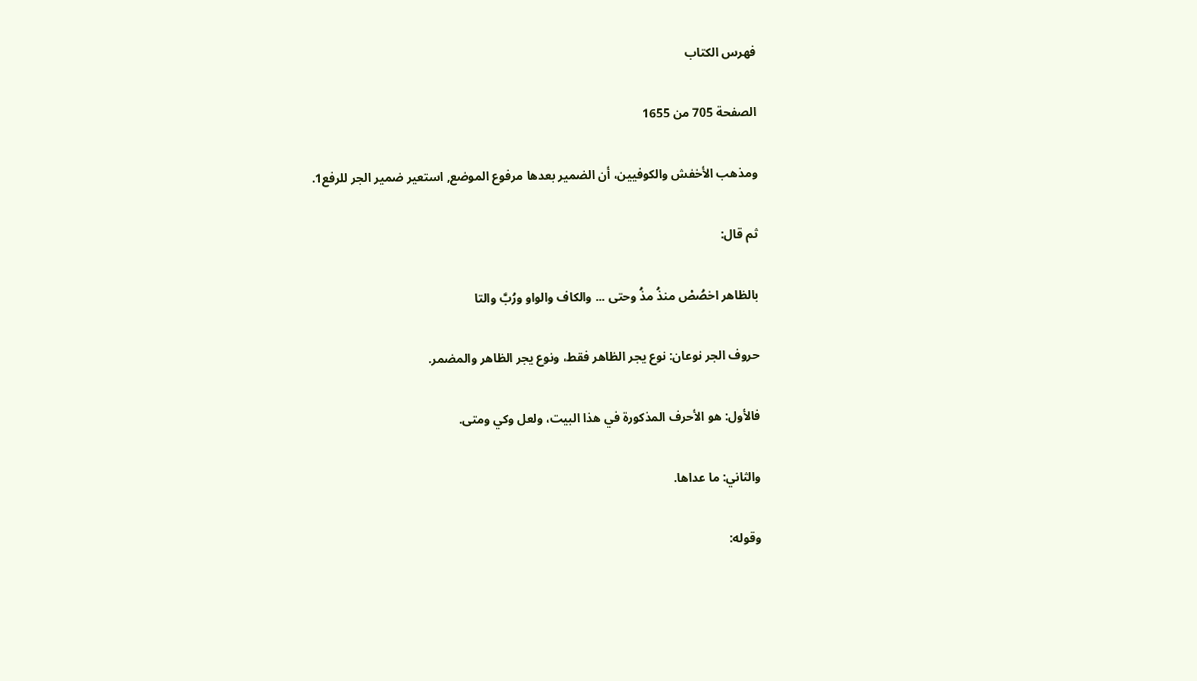فهرس الكتاب

الصفحة 705 من 1655

ومذهب الأخفش والكوفيين، أن الضمير بعدها مرفوع الموضع, استعير ضمير الجر للرفع1.

ثم قال:

بالظاهر اخصُصْ منذُ مذُ وحتى ... والكاف والواو ورُبَّ والتا

حروف الجر نوعان: نوع يجر الظاهر فقط، ونوع يجر الظاهر والمضمر.

فالأول: هو الأحرف المذكورة في هذا البيت، ولعل وكي ومتى.

والثاني: ما عداها.

وقوله: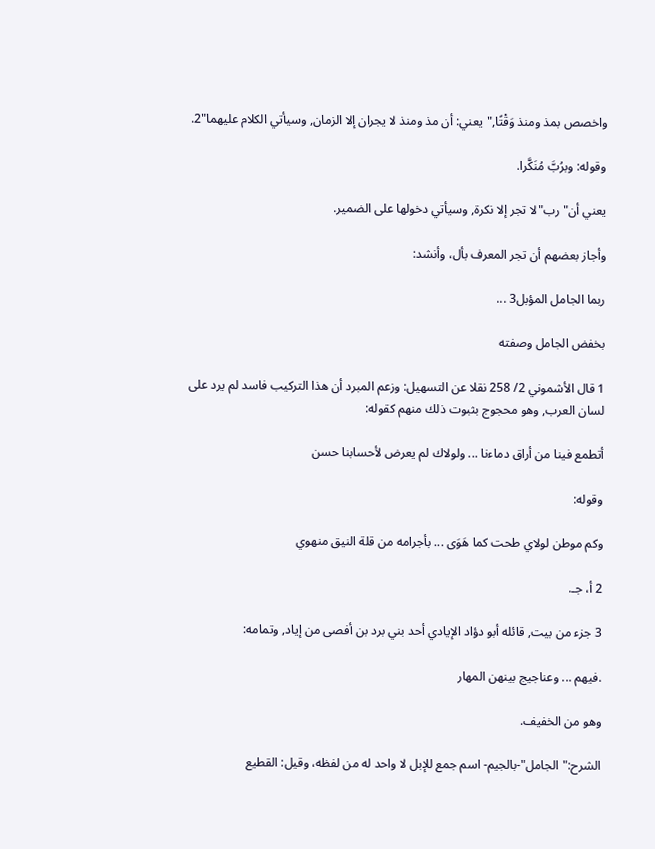واخصص بمذ ومنذ وَقْتًا,"يعني: أن مذ ومنذ لا يجران إلا الزمان, وسيأتي الكلام عليهما"2.

وقوله: وبرُبَّ مُنَكَّرا.

يعني أن"رب"لا تجر إلا نكرة, وسيأتي دخولها على الضمير.

وأجاز بعضهم أن تجر المعرف بأل، وأنشد:

ربما الجامل المؤبل3 ...

بخفض الجامل وصفته

1 قال الأشموني 2/ 258 نقلا عن التسهيل: وزعم المبرد أن هذا التركيب فاسد لم يرد على لسان العرب, وهو محجوج بثبوت ذلك منهم كقوله:

أتطمع فينا من أراق دماءنا ... ولولاك لم يعرض لأحسابنا حسن

وقوله:

وكم موطن لولاي طحت كما هَوَى ... بأجرامه من قلة النيق منهوي

2 أ، جـ.

3 جزء من بيت, قائله أبو دؤاد الإيادي أحد بني برد بن أفصى من إياد, وتمامه:

.فيهم ... وعناجيج بينهن المهار

وهو من الخفيف.

الشرح:"الجامل"-بالجيم- اسم جمع للإبل لا واحد له من لفظه، وقيل: القطيع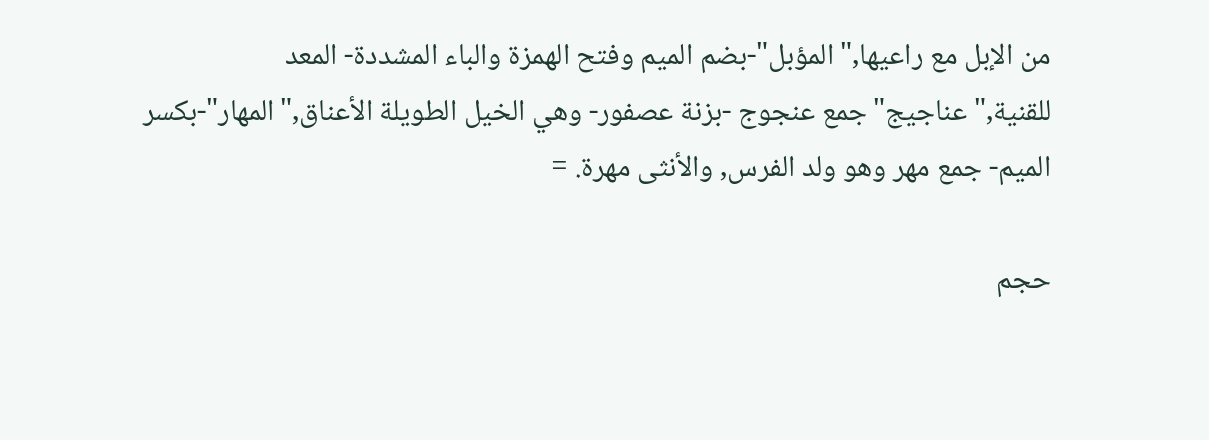من الإبل مع راعيها,"المؤبل"-بضم الميم وفتح الهمزة والباء المشددة- المعد للقنية,"عناجيج"جمع عنجوج -بزنة عصفور- وهي الخيل الطويلة الأعناق,"المهار"-بكسر الميم- جمع مهر وهو ولد الفرس, والأنثى مهرة. =

حجم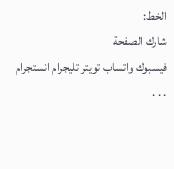الخط:
شارك الصفحة
فيسبوك واتساب تويتر تليجرام انستجرام
. . .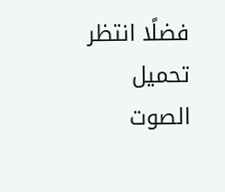فضلًا انتظر تحميل الصوت